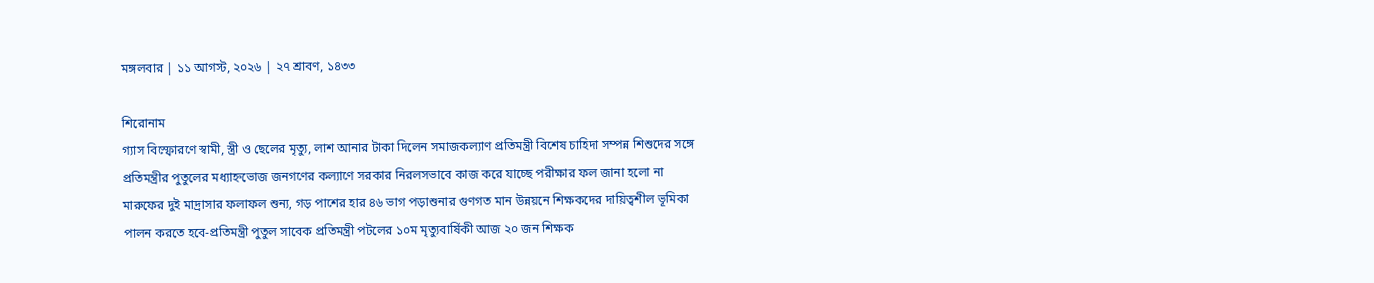মঙ্গলবার | ১১ আগস্ট, ২০২৬ | ২৭ শ্রাবণ, ১৪৩৩

শিরোনাম
গ্যাস বিস্ফোরণে স্বামী, স্ত্রী ও ছেলের মৃত্যু, লাশ আনার টাকা দিলেন সমাজকল্যাণ প্রতিমন্ত্রী বিশেষ চাহিদা সম্পন্ন শিশুদের সঙ্গে প্রতিমন্ত্রীর পুতুলের মধ্যাহ্নভোজ জনগণের কল্যাণে সরকার নিরলসভাবে কাজ করে যাচ্ছে পরীক্ষার ফল জানা হলো না মারুফের দুই মাদ্রাসার ফলাফল শুন্য, গড় পাশের হার ৪৬ ভাগ পড়াশুনার গুণগত মান উন্নয়নে শিক্ষকদের দায়িত্বশীল ভূমিকা পালন করতে হবে-প্রতিমন্ত্রী পুতুল সাবেক প্রতিমন্ত্রী পটলের ১০ম মৃত্যুবার্ষিকী আজ ২০ জন শিক্ষক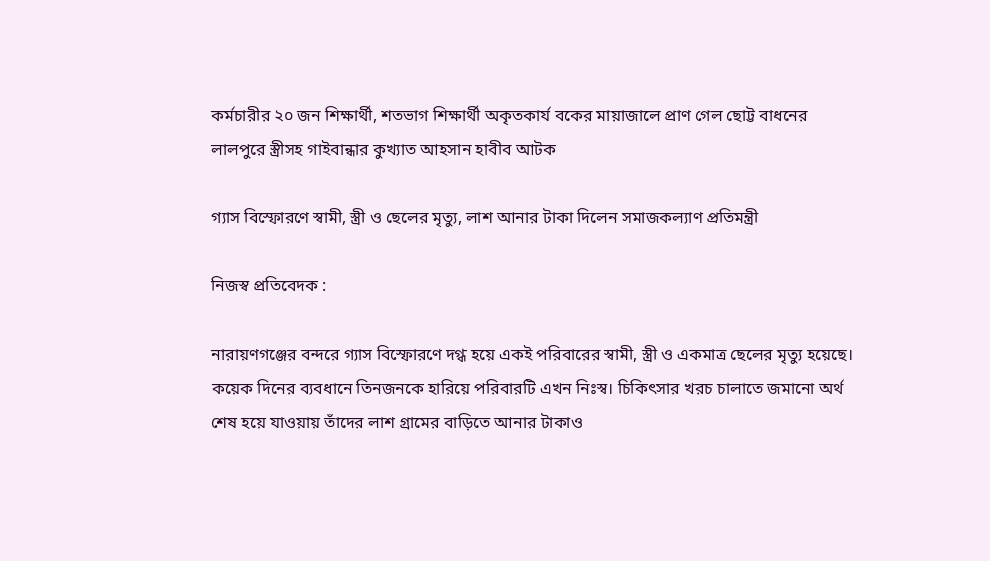কর্মচারীর ২০ জন শিক্ষার্থী, শতভাগ শিক্ষার্থী অকৃতকার্য বকের মায়াজালে প্রাণ গেল ছোট্ট বাধনের লালপুরে স্ত্রীসহ গাইবান্ধার কুখ্যাত আহসান হাবীব আটক

গ্যাস বিস্ফোরণে স্বামী, স্ত্রী ও ছেলের মৃত্যু, লাশ আনার টাকা দিলেন সমাজকল্যাণ প্রতিমন্ত্রী

নিজস্ব প্রতিবেদক :

নারায়ণগঞ্জের বন্দরে গ্যাস বিস্ফোরণে দগ্ধ হয়ে একই পরিবারের স্বামী, স্ত্রী ও একমাত্র ছেলের মৃত্যু হয়েছে। কয়েক দিনের ব্যবধানে তিনজনকে হারিয়ে পরিবারটি এখন নিঃস্ব। চিকিৎসার খরচ চালাতে জমানো অর্থ শেষ হয়ে যাওয়ায় তাঁদের লাশ গ্রামের বাড়িতে আনার টাকাও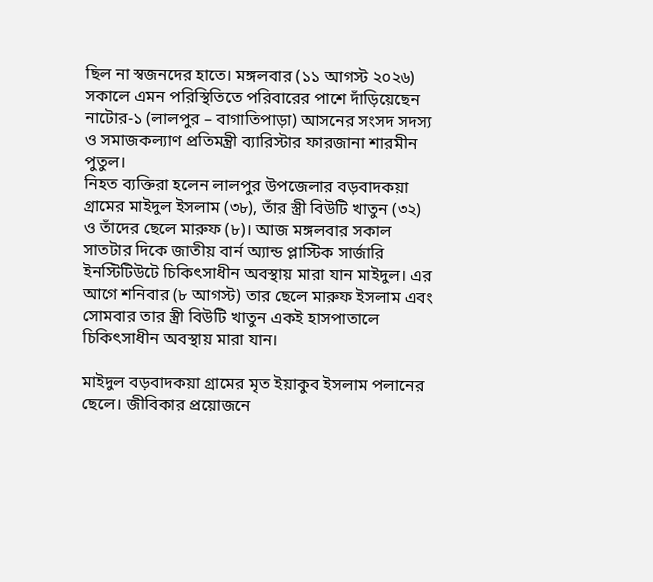ছিল না স্বজনদের হাতে। মঙ্গলবার (১১ আগস্ট ২০২৬) সকালে এমন পরিস্থিতিতে পরিবারের পাশে দাঁড়িয়েছেন নাটোর-১ (লালপুর – বাগাতিপাড়া) আসনের সংসদ সদস্য ও সমাজকল্যাণ প্রতিমন্ত্রী ব্যারিস্টার ফারজানা শারমীন পুতুল।
নিহত ব্যক্তিরা হলেন লালপুর উপজেলার বড়বাদকয়া গ্রামের মাইদুল ইসলাম (৩৮), তাঁর স্ত্রী বিউটি খাতুন (৩২) ও তাঁদের ছেলে মারুফ (৮)। আজ মঙ্গলবার সকাল সাতটার দিকে জাতীয় বার্ন অ্যান্ড প্লাস্টিক সার্জারি ইনস্টিটিউটে চিকিৎসাধীন অবস্থায় মারা যান মাইদুল। এর আগে শনিবার (৮ আগস্ট) তার ছেলে মারুফ ইসলাম এবং সোমবার তার স্ত্রী বিউটি খাতুন একই হাসপাতালে চিকিৎসাধীন অবস্থায় মারা যান।

মাইদুল বড়বাদকয়া গ্রামের মৃত ইয়াকুব ইসলাম পলানের ছেলে। জীবিকার প্রয়োজনে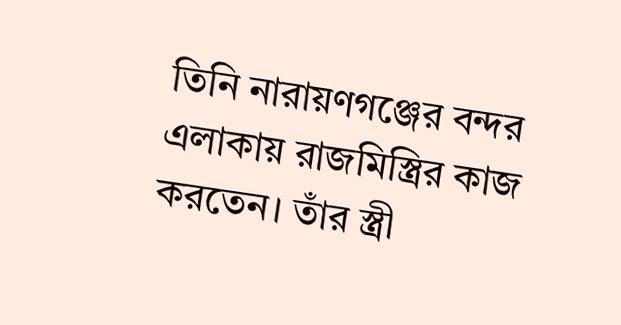তিনি নারায়ণগঞ্জের বন্দর এলাকায় রাজমিস্ত্রির কাজ করতেন। তাঁর স্ত্রী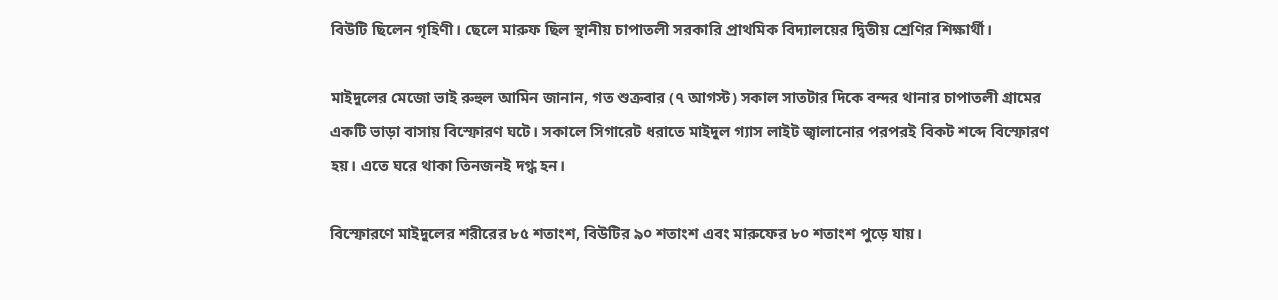বিউটি ছিলেন গৃহিণী। ছেলে মারুফ ছিল স্থানীয় চাপাতলী সরকারি প্রাথমিক বিদ্যালয়ের দ্বিতীয় শ্রেণির শিক্ষার্থী।

মাইদুলের মেজো ভাই রুহুল আমিন জানান, গত শুক্রবার (৭ আগস্ট) সকাল সাতটার দিকে বন্দর থানার চাপাতলী গ্রামের একটি ভাড়া বাসায় বিস্ফোরণ ঘটে। সকালে সিগারেট ধরাতে মাইদুল গ্যাস লাইট জ্বালানোর পরপরই বিকট শব্দে বিস্ফোরণ হয়। এতে ঘরে থাকা তিনজনই দগ্ধ হন।

বিস্ফোরণে মাইদুলের শরীরের ৮৫ শতাংশ, বিউটির ৯০ শতাংশ এবং মারুফের ৮০ শতাংশ পুড়ে যায়।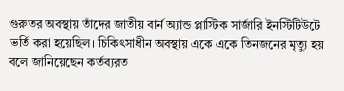গুরুতর অবস্থায় তাঁদের জাতীয় বার্ন অ্যান্ড প্লাস্টিক সার্জারি ইনস্টিটিউটে ভর্তি করা হয়েছিল। চিকিৎসাধীন অবস্থায় একে একে তিনজনের মৃত্যু হয় বলে জানিয়েছেন কর্তব্যরত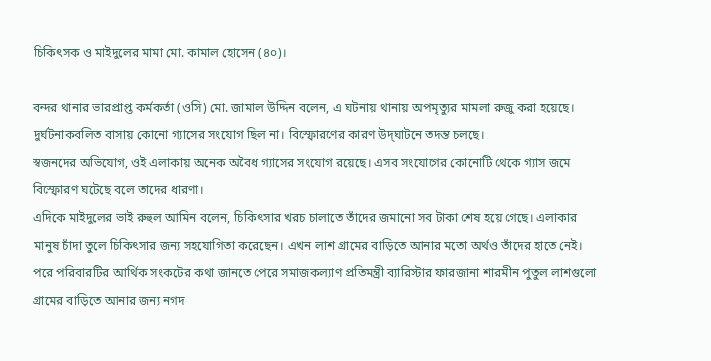চিকিৎসক ও মাইদুলের মামা মো. কামাল হোসেন (৪০)।

বন্দর থানার ভারপ্রাপ্ত কর্মকর্তা (ওসি) মো. জামাল উদ্দিন বলেন, এ ঘটনায় থানায় অপমৃত্যুর মামলা রুজু করা হয়েছে। দুর্ঘটনাকবলিত বাসায় কোনো গ্যাসের সংযোগ ছিল না। বিস্ফোরণের কারণ উদ্‌ঘাটনে তদন্ত চলছে।
স্বজনদের অভিযোগ, ওই এলাকায় অনেক অবৈধ গ্যাসের সংযোগ রয়েছে। এসব সংযোগের কোনোটি থেকে গ্যাস জমে বিস্ফোরণ ঘটেছে বলে তাদের ধারণা।
এদিকে মাইদুলের ভাই রুহুল আমিন বলেন, চিকিৎসার খরচ চালাতে তাঁদের জমানো সব টাকা শেষ হয়ে গেছে। এলাকার মানুষ চাঁদা তুলে চিকিৎসার জন্য সহযোগিতা করেছেন। এখন লাশ গ্রামের বাড়িতে আনার মতো অর্থও তাঁদের হাতে নেই।
পরে পরিবারটির আর্থিক সংকটের কথা জানতে পেরে সমাজকল্যাণ প্রতিমন্ত্রী ব্যারিস্টার ফারজানা শারমীন পুতুল লাশগুলো গ্রামের বাড়িতে আনার জন্য নগদ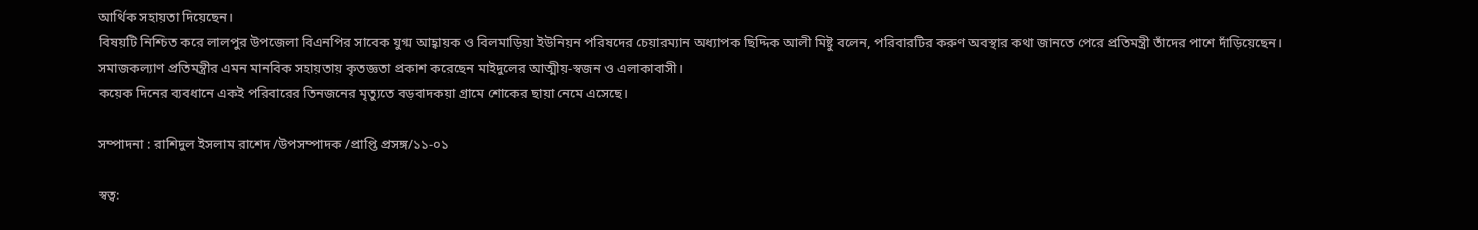আর্থিক সহায়তা দিয়েছেন।
বিষয়টি নিশ্চিত করে লালপুর উপজেলা বিএনপির সাবেক যুগ্ম আহ্বায়ক ও বিলমাড়িয়া ইউনিয়ন পরিষদের চেয়ারম্যান অধ্যাপক ছিদ্দিক আলী মিষ্টু বলেন, পরিবারটির করুণ অবস্থার কথা জানতে পেরে প্রতিমন্ত্রী তাঁদের পাশে দাঁড়িয়েছেন।
সমাজকল্যাণ প্রতিমন্ত্রীর এমন মানবিক সহায়তায় কৃতজ্ঞতা প্রকাশ করেছেন মাইদুলের আত্মীয়-স্বজন ও এলাকাবাসী।
কয়েক দিনের ব্যবধানে একই পরিবারের তিনজনের মৃত্যুতে বড়বাদকয়া গ্রামে শোকের ছায়া নেমে এসেছে।

সম্পাদনা : রাশিদুল ইসলাম রাশেদ /উপসম্পাদক /প্রাপ্তি প্রসঙ্গ/১১-০১

স্বত্ব: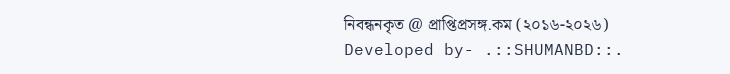নিবন্ধনকৃত @ প্রাপ্তিপ্রসঙ্গ.কম (২০১৬-২০২৬)
Developed by- .::SHUMANBD::.